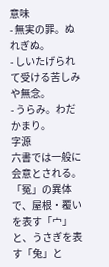意味
- 無実の罪。ぬれぎぬ。
- しいたげられて受ける苦しみや無念。
- うらみ。わだかまり。
字源
六書では一般に会意とされる。「冤」の異体で、屋根・覆いを表す「宀」と、うさぎを表す「兔」と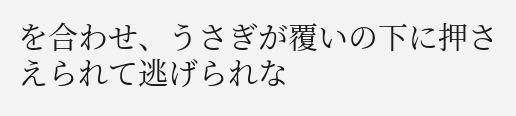を合わせ、うさぎが覆いの下に押さえられて逃げられな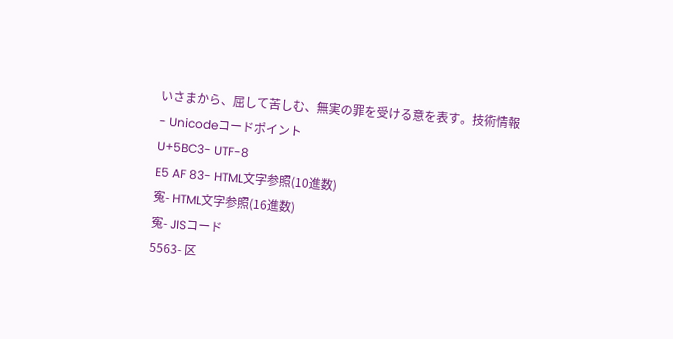いさまから、屈して苦しむ、無実の罪を受ける意を表す。技術情報
- Unicodeコードポイント
U+5BC3- UTF-8
E5 AF 83- HTML文字参照(10進数)
寃- HTML文字参照(16進数)
寃- JISコード
5563- 区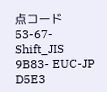点コード
53-67- Shift_JIS
9B83- EUC-JP
D5E3